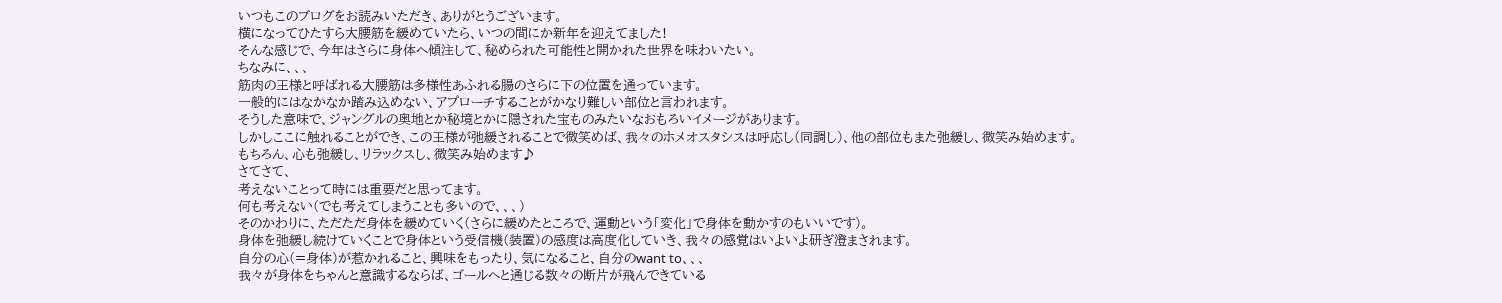いつもこのブログをお読みいただき、ありがとうございます。
横になってひたすら大腰筋を緩めていたら、いつの間にか新年を迎えてました!
そんな感じで、今年はさらに身体へ傾注して、秘められた可能性と開かれた世界を味わいたい。
ちなみに、、、
筋肉の王様と呼ばれる大腰筋は多様性あふれる腸のさらに下の位置を通っています。
一般的にはなかなか踏み込めない、アプローチすることがかなり難しい部位と言われます。
そうした意味で、ジャングルの奥地とか秘境とかに隠された宝ものみたいなおもろいイメージがあります。
しかしここに触れることができ、この王様が弛緩されることで微笑めば、我々のホメオスタシスは呼応し(同調し)、他の部位もまた弛緩し、微笑み始めます。
もちろん、心も弛緩し、リラックスし、微笑み始めます♪
さてさて、
考えないことって時には重要だと思ってます。
何も考えない(でも考えてしまうことも多いので、、、)
そのかわりに、ただただ身体を緩めていく(さらに緩めたところで、運動という「変化」で身体を動かすのもいいです)。
身体を弛緩し続けていくことで身体という受信機(装置)の感度は高度化していき、我々の感覚はいよいよ研ぎ澄まされます。
自分の心(=身体)が惹かれること、興味をもったり、気になること、自分のwant to、、、
我々が身体をちゃんと意識するならば、ゴールへと通じる数々の断片が飛んできている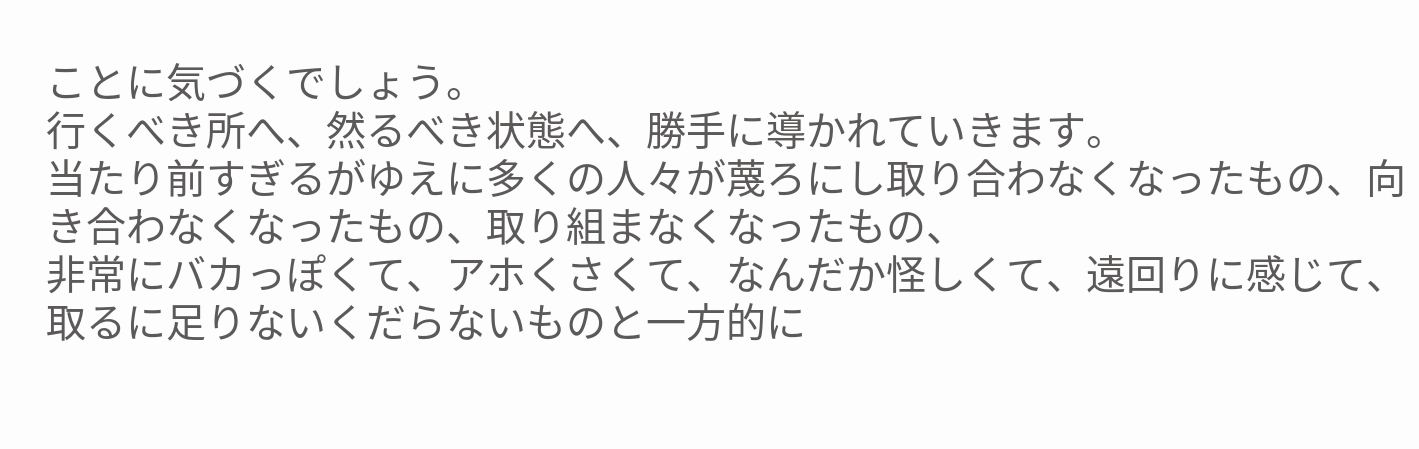ことに気づくでしょう。
行くべき所へ、然るべき状態へ、勝手に導かれていきます。
当たり前すぎるがゆえに多くの人々が蔑ろにし取り合わなくなったもの、向き合わなくなったもの、取り組まなくなったもの、
非常にバカっぽくて、アホくさくて、なんだか怪しくて、遠回りに感じて、取るに足りないくだらないものと一方的に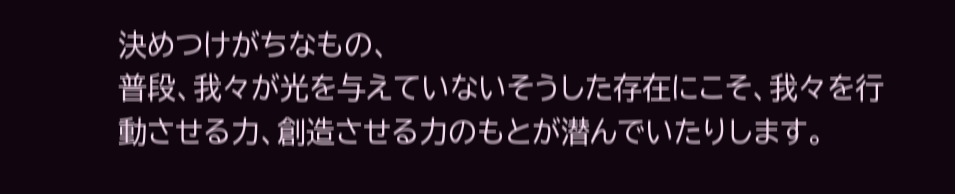決めつけがちなもの、
普段、我々が光を与えていないそうした存在にこそ、我々を行動させる力、創造させる力のもとが潜んでいたりします。